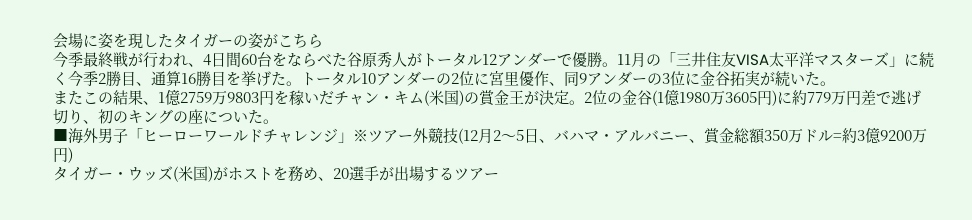会場に姿を現したタイガーの姿がこちら
今季最終戦が行われ、4日間60台をならべた谷原秀人がトータル12アンダーで優勝。11月の「三井住友VISA太平洋マスターズ」に続く今季2勝目、通算16勝目を挙げた。トータル10アンダーの2位に宮里優作、同9アンダーの3位に金谷拓実が続いた。
またこの結果、1億2759万9803円を稼いだチャン・キム(米国)の賞金王が決定。2位の金谷(1億1980万3605円)に約779万円差で逃げ切り、初のキングの座についた。
■海外男子「ヒーローワールドチャレンジ」※ツアー外競技(12月2〜5日、バハマ・アルバニー、賞金総額350万ドル=約3億9200万円)
タイガー・ウッズ(米国)がホストを務め、20選手が出場するツアー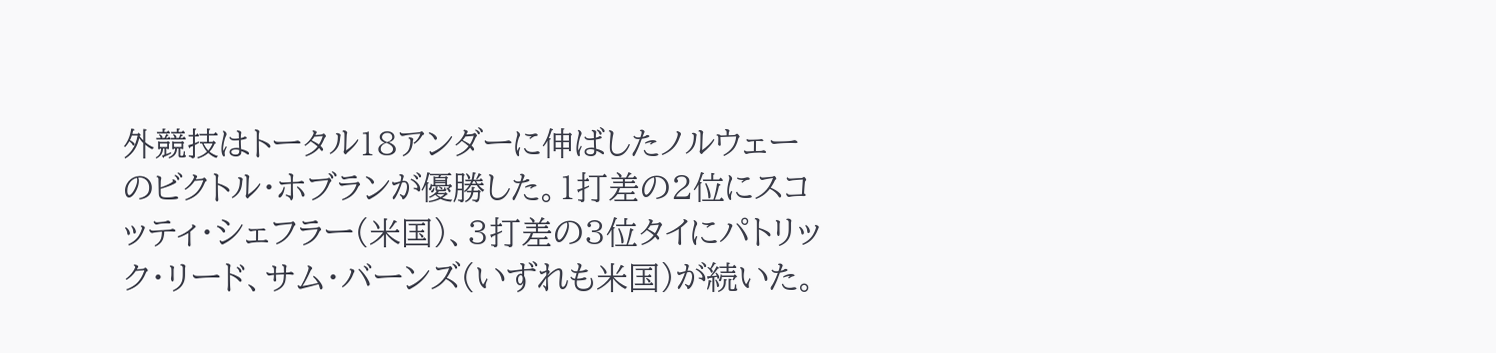外競技はトータル18アンダーに伸ばしたノルウェーのビクトル・ホブランが優勝した。1打差の2位にスコッティ・シェフラー(米国)、3打差の3位タイにパトリック・リード、サム・バーンズ(いずれも米国)が続いた。